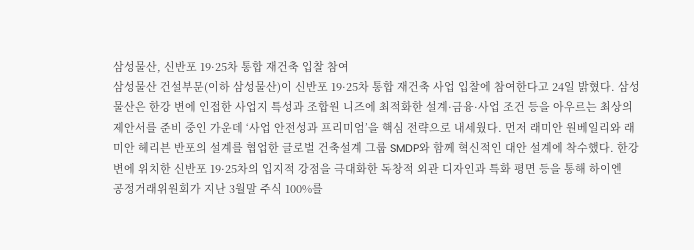삼성물산, 신반포 19·25차 통합 재건축 입찰 참여
삼성물산 건설부문(이하 삼성물산)이 신반포 19·25차 통합 재건축 사업 입찰에 참여한다고 24일 밝혔다. 삼성물산은 한강 변에 인접한 사업지 특성과 조합원 니즈에 최적화한 설계·금융·사업 조건 등을 아우르는 최상의 제안서를 준비 중인 가운데 ‘사업 안전성과 프리미엄’을 핵심 전략으로 내세웠다. 먼저 래미안 원베일리와 래미안 헤리븐 반포의 설계를 협업한 글로벌 건축설계 그룹 SMDP와 함께 혁신적인 대안 설계에 착수했다. 한강 변에 위치한 신반포 19·25차의 입지적 강점을 극대화한 독창적 외관 디자인과 특화 평면 등을 통해 하이엔
공정거래위원회가 지난 3월말 주식 100%를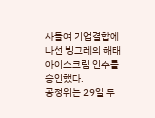사들여 기업결합에 나선 빙그레의 해태아이스크림 인수를 승인했다.
공정위는 29일 두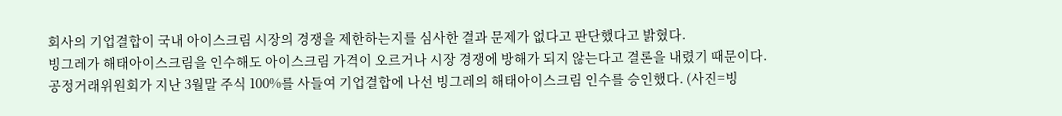회사의 기업결합이 국내 아이스크림 시장의 경쟁을 제한하는지를 심사한 결과 문제가 없다고 판단했다고 밝혔다.
빙그레가 해태아이스크림을 인수해도 아이스크림 가격이 오르거나 시장 경쟁에 방해가 되지 않는다고 결론을 내렸기 때문이다.
공정거래위원회가 지난 3월말 주식 100%를 사들여 기업결합에 나선 빙그레의 해태아이스크림 인수를 승인했다. (사진=빙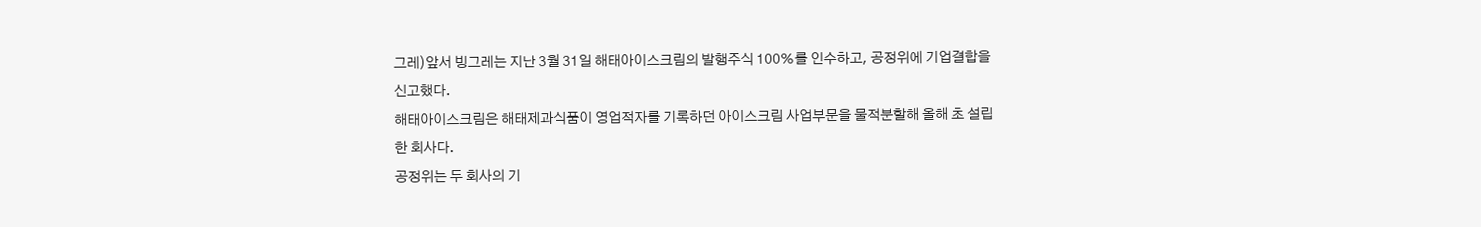그레)앞서 빙그레는 지난 3월 31일 해태아이스크림의 발행주식 100%를 인수하고, 공정위에 기업결합을 신고했다.
해태아이스크림은 해태제과식품이 영업적자를 기록하던 아이스크림 사업부문을 물적분할해 올해 초 설립한 회사다.
공정위는 두 회사의 기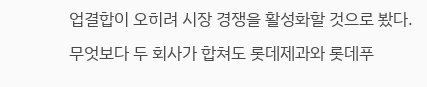업결합이 오히려 시장 경쟁을 활성화할 것으로 봤다.
무엇보다 두 회사가 합쳐도 롯데제과와 롯데푸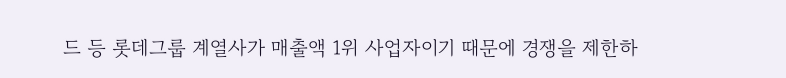드 등 롯데그룹 계열사가 매출액 1위 사업자이기 때문에 경쟁을 제한하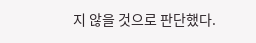지 않을 것으로 판단했다.